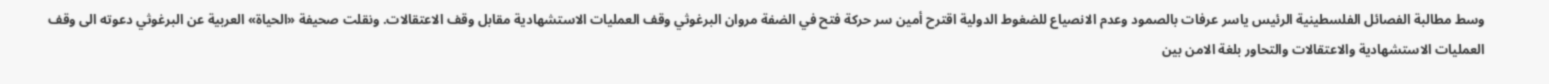وسط مطالبة الفصائل الفلسطينية الرئيس ياسر عرفات بالصمود وعدم الانصياع للضغوط الدولية اقترح أمين سر حركة فتح في الضفة مروان البرغوثي وقف العمليات الاستشهادية مقابل وقف الاعتقالات. ونقلت صحيفة «الحياة» العربية عن البرغوثي دعوته الى وقف العمليات الاستشهادية والاعتقالات والتحاور بلغة الامن بين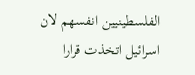الفلسطينيين انفسهم لان اسرائيل اتخذت قرارا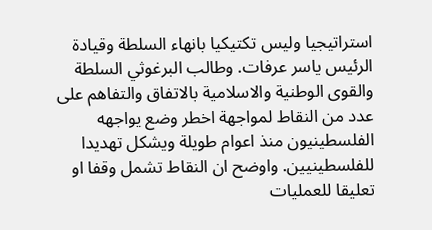استراتيجيا وليس تكتيكيا بانهاء السلطة وقيادة الرئيس ياسر عرفات. وطالب البرغوثي السلطة والقوى الوطنية والاسلامية بالاتفاق والتفاهم على عدد من النقاط لمواجهة اخطر وضع يواجهه الفلسطينيون منذ اعوام طويلة ويشكل تهديدا للفلسطينيين. واوضح ان النقاط تشمل وقفا او تعليقا للعمليات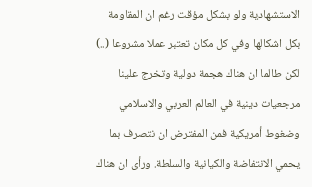الاستشهادية ولو بشكل مؤقت رغم ان المقاومة بكل اشكالها وفي كل مكان تعتبر عملا مشروعا (..) لكن طالما ان هناك هجمة دولية وتخرج علينا مرجعيات دينية في العالم العربي والاسلامي وضغوط أمريكية فمن المفترض ان نتصرف بما يحمي الانتفاضة والكيانية والسلطة. ورأى ان هناك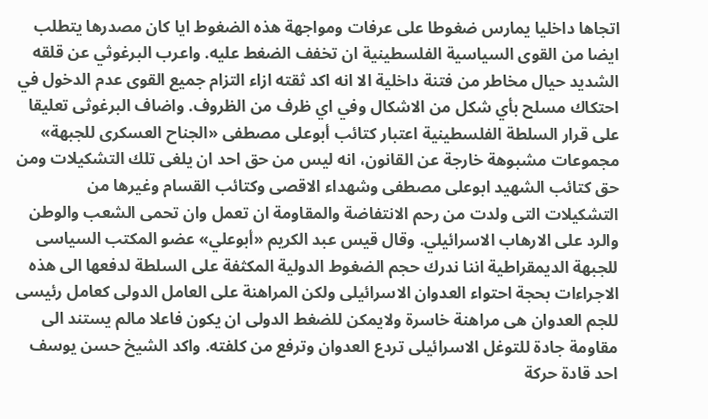اتجاها داخليا يمارس ضغوطا على عرفات ومواجهة هذه الضغوط ايا كان مصدرها يتطلب ايضا من القوى السياسية الفلسطينية ان تخفف الضغط عليه. واعرب البرغوثي عن قلقه الشديد حيال مخاطر من فتنة داخلية الا انه اكد ثقته ازاء التزام جميع القوى عدم الدخول في احتكاك مسلح بأي شكل من الاشكال وفي اي ظرف من الظروف. واضاف البرغوثى تعليقا على قرار السلطة الفلسطينية اعتبار كتائب أبوعلى مصطفى «الجناح العسكرى للجبهة» مجموعات مشبوهة خارجة عن القانون، انه ليس من حق احد ان يلغى تلك التشكيلات ومن حق كتائب الشهيد ابوعلى مصطفى وشهداء الاقصى وكتائب القسام وغيرها من التشكيلات التى ولدت من رحم الانتفاضة والمقاومة ان تعمل وان تحمى الشعب والوطن والرد على الارهاب الاسرائيلي. وقال قيس عبد الكريم «أبوعلي» عضو المكتب السياسى للجبهة الديمقراطية اننا ندرك حجم الضغوط الدولية المكثفة على السلطة لدفعها الى هذه الاجراءات بحجة احتواء العدوان الاسرائيلى ولكن المراهنة على العامل الدولى كعامل رئيسى للجم العدوان هى مراهنة خاسرة ولايمكن للضغط الدولى ان يكون فاعلا مالم يستند الى مقاومة جادة للتوغل الاسرائيلى تردع العدوان وترفع من كلفته. واكد الشيخ حسن يوسف احد قادة حركة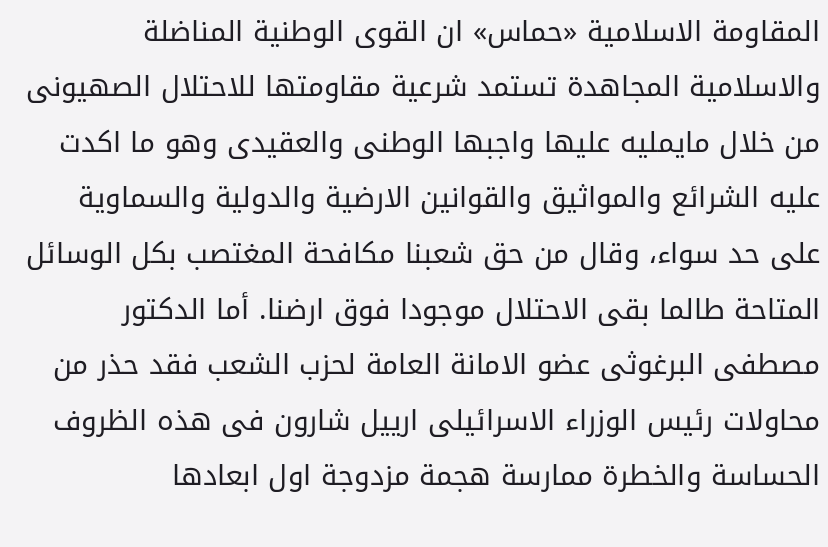المقاومة الاسلامية «حماس» ان القوى الوطنية المناضلة والاسلامية المجاهدة تستمد شرعية مقاومتها للاحتلال الصهيونى من خلال مايمليه عليها واجبها الوطنى والعقيدى وهو ما اكدت عليه الشرائع والمواثيق والقوانين الارضية والدولية والسماوية على حد سواء، وقال من حق شعبنا مكافحة المغتصب بكل الوسائل المتاحة طالما بقى الاحتلال موجودا فوق ارضنا. أما الدكتور مصطفى البرغوثى عضو الامانة العامة لحزب الشعب فقد حذر من محاولات رئيس الوزراء الاسرائيلى ارييل شارون فى هذه الظروف الحساسة والخطرة ممارسة هجمة مزدوجة اول ابعادها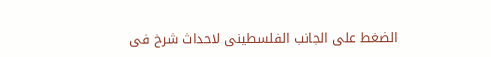الضغط على الجانب الفلسطينى لاحداث شرخ فى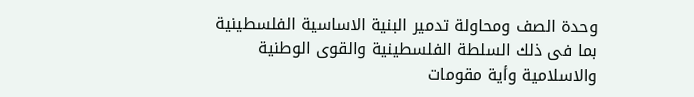وحدة الصف ومحاولة تدمير البنية الاساسية الفلسطينية بما فى ذلك السلطة الفلسطينية والقوى الوطنية والاسلامية وأية مقومات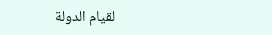لقيام الدولة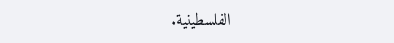الفلسطينية.